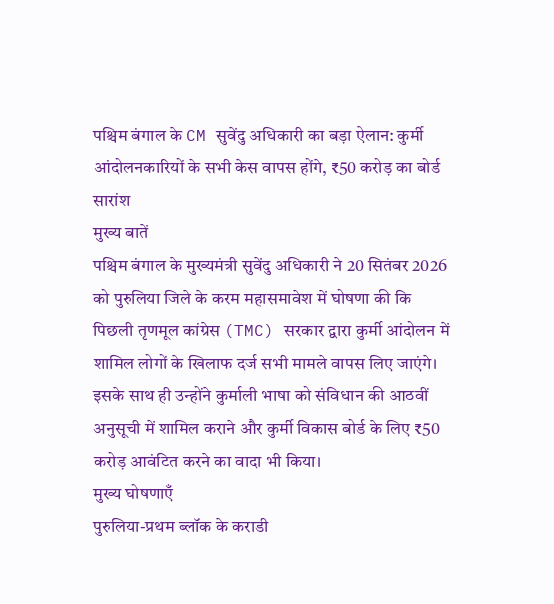पश्चिम बंगाल के CM सुवेंदु अधिकारी का बड़ा ऐलान: कुर्मी आंदोलनकारियों के सभी केस वापस होंगे, ₹50 करोड़ का बोर्ड
सारांश
मुख्य बातें
पश्चिम बंगाल के मुख्यमंत्री सुवेंदु अधिकारी ने 20 सितंबर 2026 को पुरुलिया जिले के करम महासमावेश में घोषणा की कि पिछली तृणमूल कांग्रेस (TMC) सरकार द्वारा कुर्मी आंदोलन में शामिल लोगों के खिलाफ दर्ज सभी मामले वापस लिए जाएंगे। इसके साथ ही उन्होंने कुर्माली भाषा को संविधान की आठवीं अनुसूची में शामिल कराने और कुर्मी विकास बोर्ड के लिए ₹50 करोड़ आवंटित करने का वादा भी किया।
मुख्य घोषणाएँ
पुरुलिया-प्रथम ब्लॉक के कराडी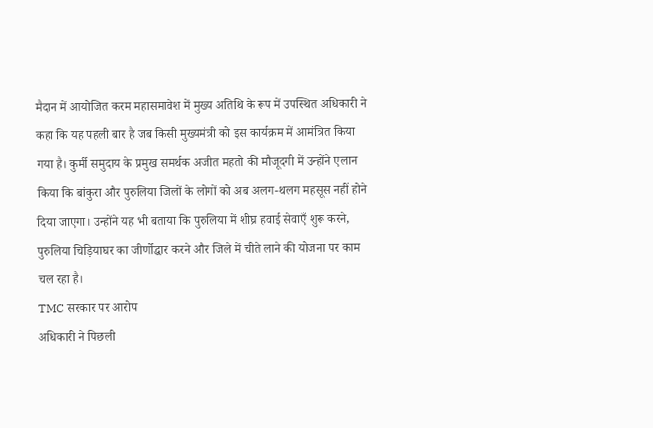मैदान में आयोजित करम महासमावेश में मुख्य अतिथि के रूप में उपस्थित अधिकारी ने कहा कि यह पहली बार है जब किसी मुख्यमंत्री को इस कार्यक्रम में आमंत्रित किया गया है। कुर्मी समुदाय के प्रमुख समर्थक अजीत महतो की मौजूदगी में उन्होंने एलान किया कि बांकुरा और पुरुलिया जिलों के लोगों को अब अलग-थलग महसूस नहीं होने दिया जाएगा। उन्होंने यह भी बताया कि पुरुलिया में शीघ्र हवाई सेवाएँ शुरू करने, पुरुलिया चिड़ियाघर का जीर्णोद्धार करने और जिले में चीते लाने की योजना पर काम चल रहा है।
TMC सरकार पर आरोप
अधिकारी ने पिछली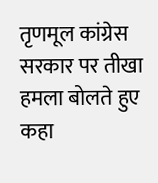तृणमूल कांग्रेस सरकार पर तीखा हमला बोलते हुए कहा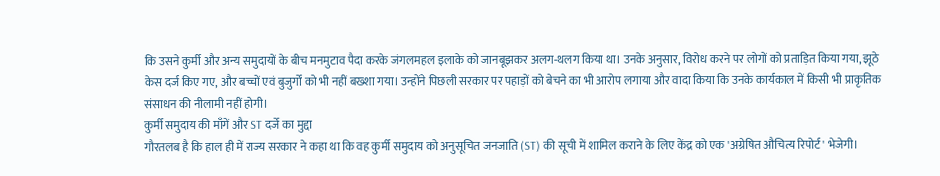कि उसने कुर्मी और अन्य समुदायों के बीच मनमुटाव पैदा करके जंगलमहल इलाके को जानबूझकर अलग-थलग किया था। उनके अनुसार, विरोध करने पर लोगों को प्रताड़ित किया गया, झूठे केस दर्ज किए गए, और बच्चों एवं बुजुर्गों को भी नहीं बख्शा गया। उन्होंने पिछली सरकार पर पहाड़ों को बेचने का भी आरोप लगाया और वादा किया कि उनके कार्यकाल में किसी भी प्राकृतिक संसाधन की नीलामी नहीं होगी।
कुर्मी समुदाय की माँगें और ST दर्जे का मुद्दा
गौरतलब है कि हाल ही में राज्य सरकार ने कहा था कि वह कुर्मी समुदाय को अनुसूचित जनजाति (ST) की सूची में शामिल कराने के लिए केंद्र को एक 'अग्रेषित औचित्य रिपोर्ट' भेजेगी।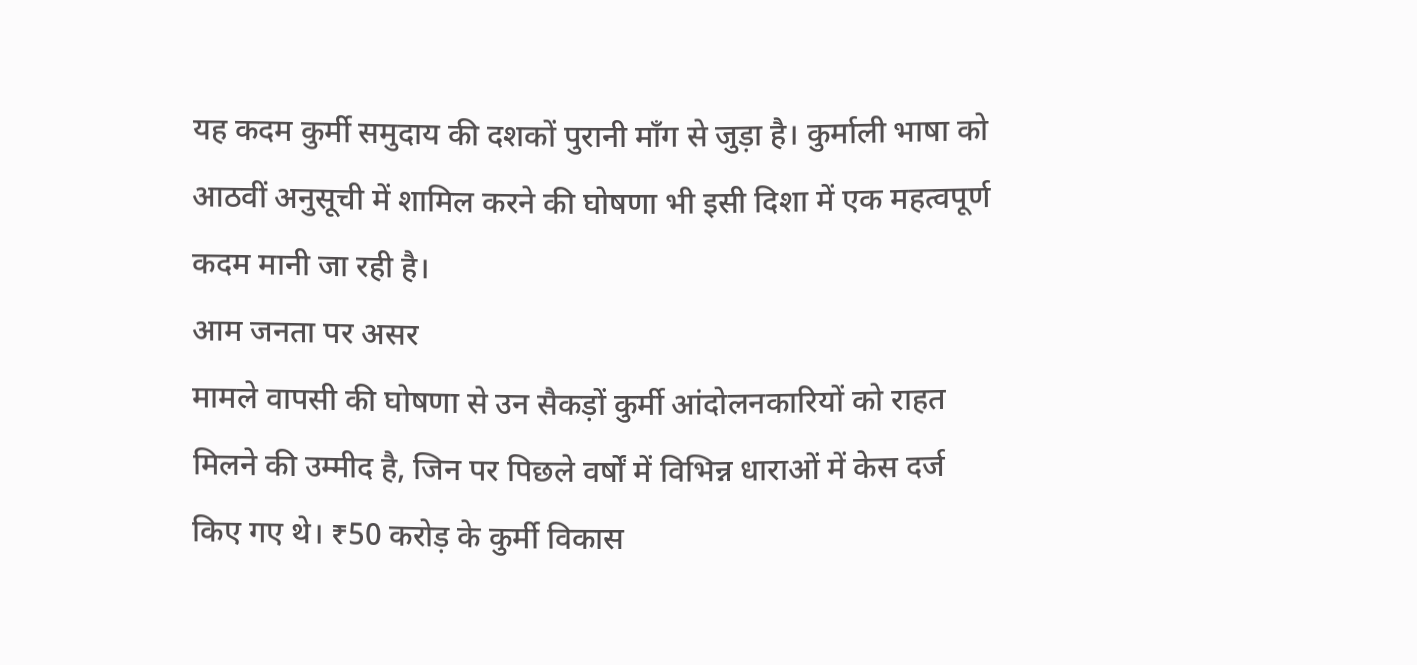यह कदम कुर्मी समुदाय की दशकों पुरानी माँग से जुड़ा है। कुर्माली भाषा को आठवीं अनुसूची में शामिल करने की घोषणा भी इसी दिशा में एक महत्वपूर्ण कदम मानी जा रही है।
आम जनता पर असर
मामले वापसी की घोषणा से उन सैकड़ों कुर्मी आंदोलनकारियों को राहत मिलने की उम्मीद है, जिन पर पिछले वर्षों में विभिन्न धाराओं में केस दर्ज किए गए थे। ₹50 करोड़ के कुर्मी विकास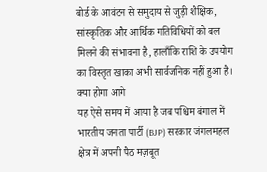बोर्ड के आवंटन से समुदाय से जुड़ी शैक्षिक, सांस्कृतिक और आर्थिक गतिविधियों को बल मिलने की संभावना है, हालाँकि राशि के उपयोग का विस्तृत खाका अभी सार्वजनिक नहीं हुआ है।
क्या होगा आगे
यह ऐसे समय में आया है जब पश्चिम बंगाल में भारतीय जनता पार्टी (BJP) सरकार जंगलमहल क्षेत्र में अपनी पैठ मज़बूत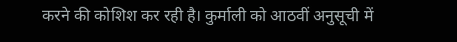करने की कोशिश कर रही है। कुर्माली को आठवीं अनुसूची में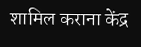शामिल कराना केंद्र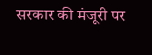सरकार की मंजूरी पर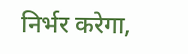निर्भर करेगा,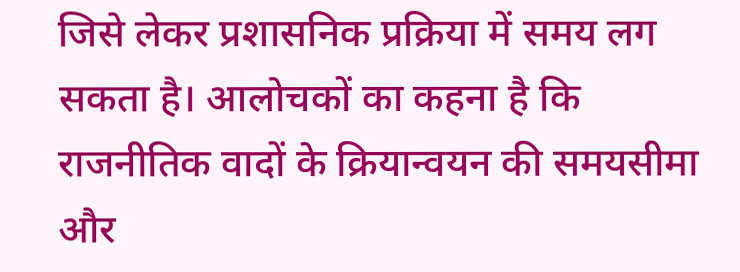जिसे लेकर प्रशासनिक प्रक्रिया में समय लग सकता है। आलोचकों का कहना है कि राजनीतिक वादों के क्रियान्वयन की समयसीमा और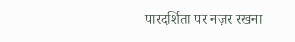पारदर्शिता पर नज़र रखना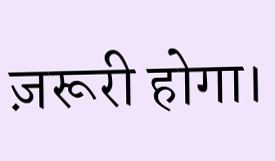ज़रूरी होगा।